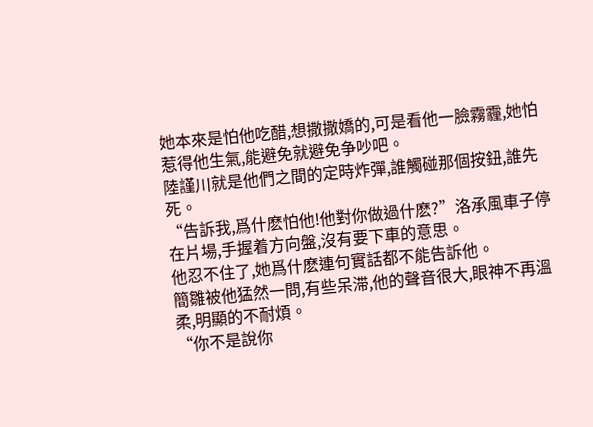她本來是怕他吃醋,想撒撒嬌的,可是看他一臉霧霾,她怕惹得他生氣,能避免就避免争吵吧。
陸謹川就是他們之間的定時炸彈,誰觸碰那個按鈕,誰先死。
“告訴我,爲什麽怕他!他對你做過什麽?”洛承風車子停在片場,手握着方向盤,沒有要下車的意思。
他忍不住了,她爲什麽連句實話都不能告訴他。
簡雛被他猛然一問,有些呆滞,他的聲音很大,眼神不再溫柔,明顯的不耐煩。
“你不是說你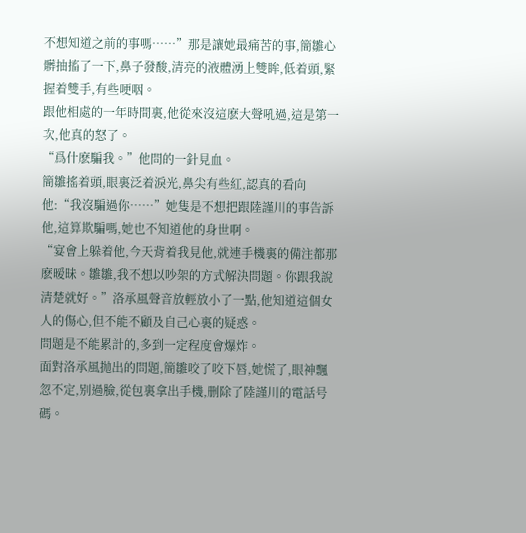不想知道之前的事嗎……”那是讓她最痛苦的事,簡雛心髒抽搐了一下,鼻子發酸,清亮的液體湧上雙眸,低着頭,緊握着雙手,有些哽咽。
跟他相處的一年時間裏,他從來沒這麽大聲吼過,這是第一次,他真的怒了。
“爲什麽騙我。”他問的一針見血。
簡雛搖着頭,眼裏泛着淚光,鼻尖有些紅,認真的看向他:“我沒騙過你……”她隻是不想把跟陸謹川的事告訴他,這算欺騙嗎,她也不知道他的身世啊。
“宴會上躲着他,今天背着我見他,就連手機裏的備注都那麽暧昧。雛雛,我不想以吵架的方式解決問題。你跟我說清楚就好。”洛承風聲音放輕放小了一點,他知道這個女人的傷心,但不能不顧及自己心裏的疑惑。
問題是不能累計的,多到一定程度會爆炸。
面對洛承風抛出的問題,簡雛咬了咬下唇,她慌了,眼神飄忽不定,别過臉,從包裏拿出手機,删除了陸謹川的電話号碼。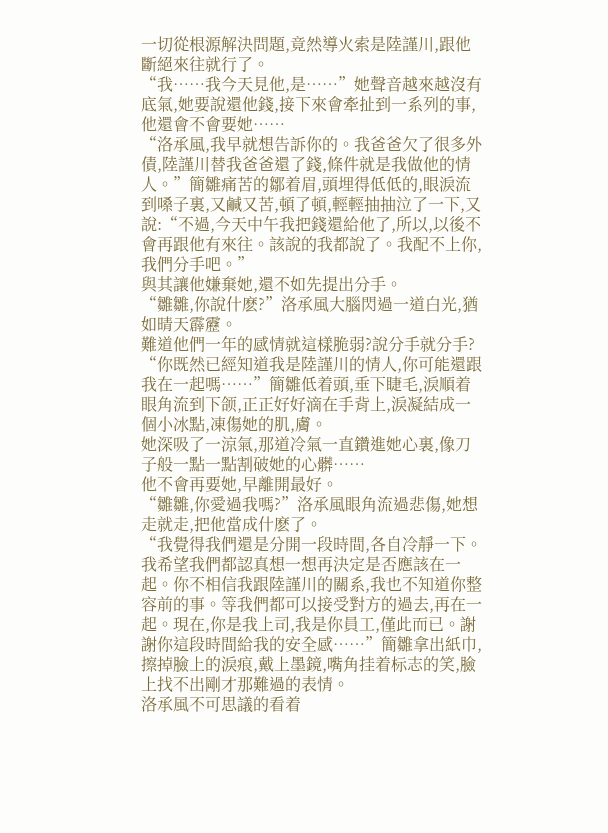一切從根源解決問題,竟然導火索是陸謹川,跟他斷絕來往就行了。
“我……我今天見他,是……”她聲音越來越沒有底氣,她要說還他錢,接下來會牽扯到一系列的事,他還會不會要她……
“洛承風,我早就想告訴你的。我爸爸欠了很多外債,陸謹川替我爸爸還了錢,條件就是我做他的情人。”簡雛痛苦的鄒着眉,頭埋得低低的,眼淚流到嗓子裏,又鹹又苦,頓了頓,輕輕抽抽泣了一下,又說:“不過,今天中午我把錢還給他了,所以,以後不會再跟他有來往。該說的我都說了。我配不上你,我們分手吧。”
與其讓他嫌棄她,還不如先提出分手。
“雛雛,你說什麽?”洛承風大腦閃過一道白光,猶如晴天霹靂。
難道他們一年的感情就這樣脆弱?說分手就分手?
“你既然已經知道我是陸謹川的情人,你可能還跟我在一起嗎……”簡雛低着頭,垂下睫毛,淚順着眼角流到下颌,正正好好滴在手背上,淚凝結成一個小冰點,凍傷她的肌,膚。
她深吸了一涼氣,那道冷氣一直鑽進她心裏,像刀子般一點一點割破她的心髒……
他不會再要她,早離開最好。
“雛雛,你愛過我嗎?”洛承風眼角流過悲傷,她想走就走,把他當成什麽了。
“我覺得我們還是分開一段時間,各自冷靜一下。我希望我們都認真想一想再決定是否應該在一起。你不相信我跟陸謹川的關系,我也不知道你整容前的事。等我們都可以接受對方的過去,再在一起。現在,你是我上司,我是你員工,僅此而已。謝謝你這段時間給我的安全感……”簡雛拿出紙巾,擦掉臉上的淚痕,戴上墨鏡,嘴角挂着标志的笑,臉上找不出剛才那難過的表情。
洛承風不可思議的看着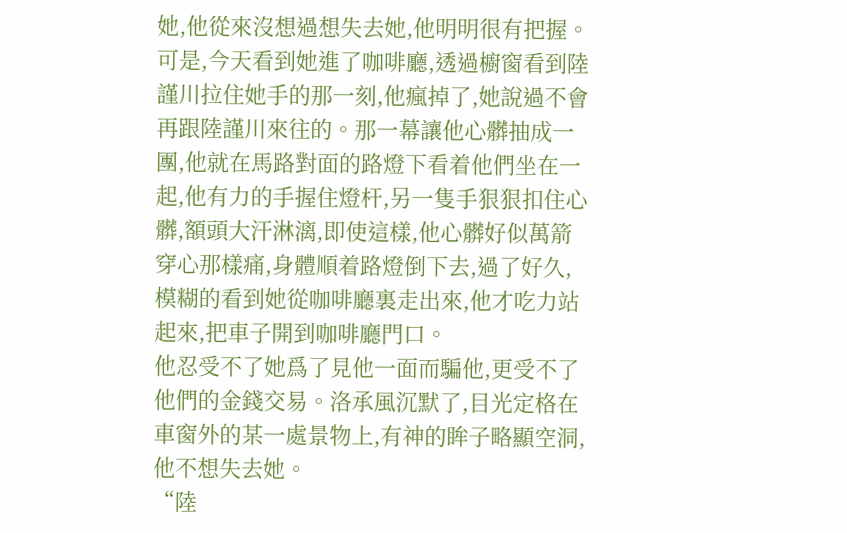她,他從來沒想過想失去她,他明明很有把握。
可是,今天看到她進了咖啡廳,透過櫥窗看到陸謹川拉住她手的那一刻,他瘋掉了,她說過不會再跟陸謹川來往的。那一幕讓他心髒抽成一團,他就在馬路對面的路燈下看着他們坐在一起,他有力的手握住燈杆,另一隻手狠狠扣住心髒,額頭大汗淋漓,即使這樣,他心髒好似萬箭穿心那樣痛,身體順着路燈倒下去,過了好久,模糊的看到她從咖啡廳裏走出來,他才吃力站起來,把車子開到咖啡廳門口。
他忍受不了她爲了見他一面而騙他,更受不了他們的金錢交易。洛承風沉默了,目光定格在車窗外的某一處景物上,有神的眸子略顯空洞,他不想失去她。
“陸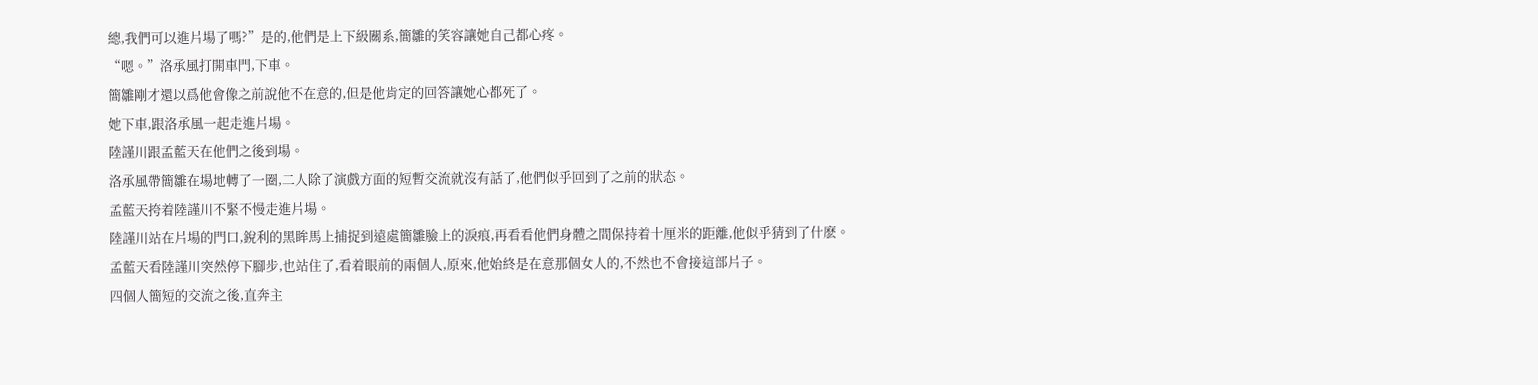總,我們可以進片場了嗎?”是的,他們是上下級關系,簡雛的笑容讓她自己都心疼。
“嗯。”洛承風打開車門,下車。
簡雛剛才還以爲他會像之前說他不在意的,但是他肯定的回答讓她心都死了。
她下車,跟洛承風一起走進片場。
陸謹川跟孟藍天在他們之後到場。
洛承風帶簡雛在場地轉了一圈,二人除了演戲方面的短暫交流就沒有話了,他們似乎回到了之前的狀态。
孟藍天挎着陸謹川不緊不慢走進片場。
陸謹川站在片場的門口,銳利的黑眸馬上捕捉到遠處簡雛臉上的淚痕,再看看他們身體之間保持着十厘米的距離,他似乎猜到了什麽。
孟藍天看陸謹川突然停下腳步,也站住了,看着眼前的兩個人,原來,他始終是在意那個女人的,不然也不會接這部片子。
四個人簡短的交流之後,直奔主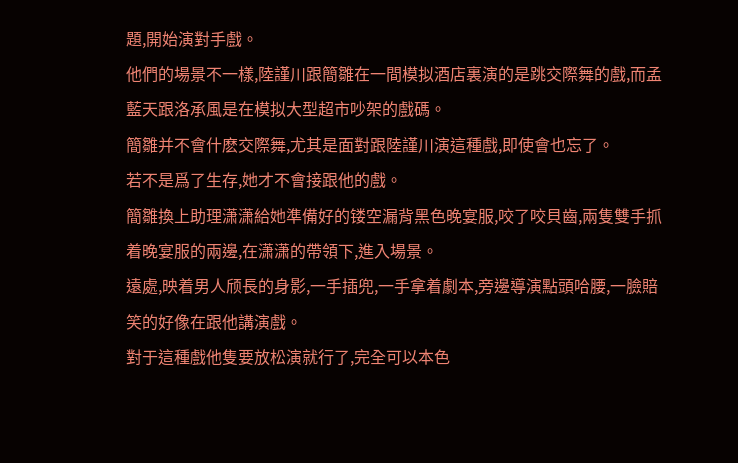題,開始演對手戲。
他們的場景不一樣,陸謹川跟簡雛在一間模拟酒店裏演的是跳交際舞的戲,而孟藍天跟洛承風是在模拟大型超市吵架的戲碼。
簡雛并不會什麽交際舞,尤其是面對跟陸謹川演這種戲,即使會也忘了。
若不是爲了生存,她才不會接跟他的戲。
簡雛換上助理潇潇給她準備好的镂空漏背黑色晚宴服,咬了咬貝齒,兩隻雙手抓着晚宴服的兩邊,在潇潇的帶領下,進入場景。
遠處,映着男人颀長的身影,一手插兜,一手拿着劇本,旁邊導演點頭哈腰,一臉賠笑的好像在跟他講演戲。
對于這種戲他隻要放松演就行了,完全可以本色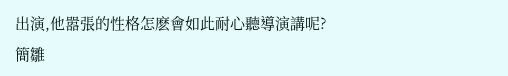出演,他嚣張的性格怎麽會如此耐心聽導演講呢?
簡雛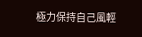極力保持自己風輕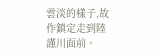雲淡的樣子,故作鎮定走到陸謹川面前。